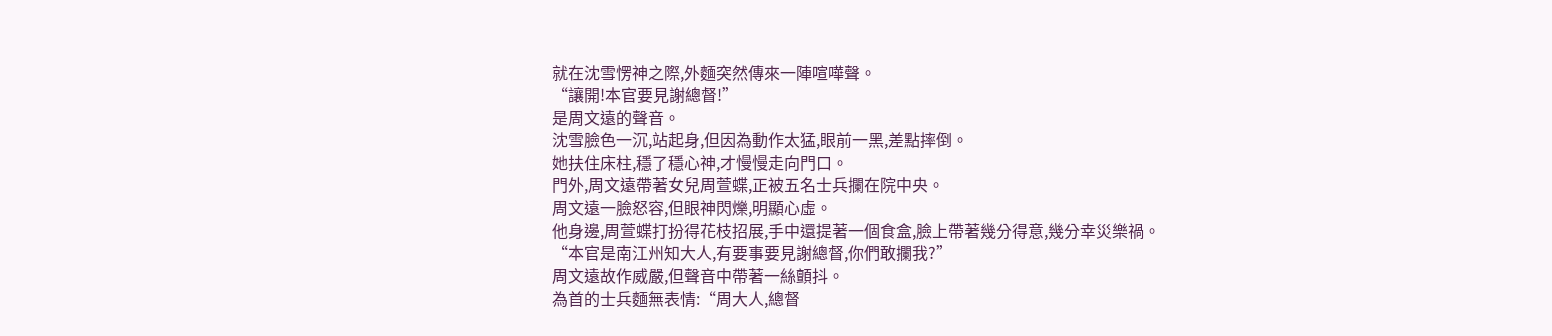就在沈雪愣神之際,外麵突然傳來一陣喧嘩聲。
“讓開!本官要見謝總督!”
是周文遠的聲音。
沈雪臉色一沉,站起身,但因為動作太猛,眼前一黑,差點摔倒。
她扶住床柱,穩了穩心神,才慢慢走向門口。
門外,周文遠帶著女兒周萱蝶,正被五名士兵攔在院中央。
周文遠一臉怒容,但眼神閃爍,明顯心虛。
他身邊,周萱蝶打扮得花枝招展,手中還提著一個食盒,臉上帶著幾分得意,幾分幸災樂禍。
“本官是南江州知大人,有要事要見謝總督,你們敢攔我?”
周文遠故作威嚴,但聲音中帶著一絲顫抖。
為首的士兵麵無表情:“周大人,總督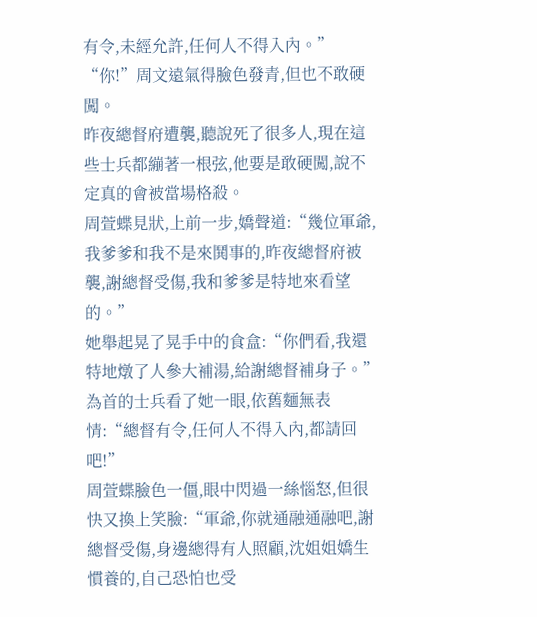有令,未經允許,任何人不得入內。”
“你!”周文遠氣得臉色發青,但也不敢硬闖。
昨夜總督府遭襲,聽說死了很多人,現在這些士兵都繃著一根弦,他要是敢硬闖,說不定真的會被當場格殺。
周萱蝶見狀,上前一步,嬌聲道:“幾位軍爺,我爹爹和我不是來鬨事的,昨夜總督府被襲,謝總督受傷,我和爹爹是特地來看望的。”
她舉起晃了晃手中的食盒:“你們看,我還特地燉了人參大補湯,給謝總督補身子。”
為首的士兵看了她一眼,依舊麵無表情:“總督有令,任何人不得入內,都請回吧!”
周萱蝶臉色一僵,眼中閃過一絲惱怒,但很快又換上笑臉:“軍爺,你就通融通融吧,謝總督受傷,身邊總得有人照顧,沈姐姐嬌生慣養的,自己恐怕也受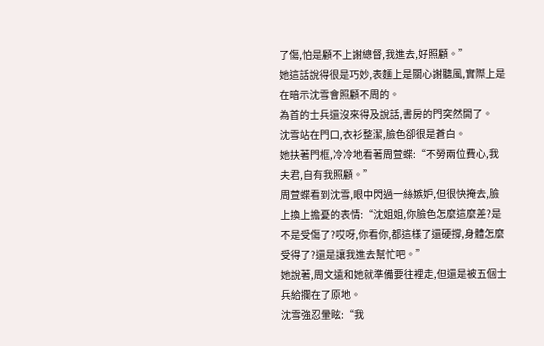了傷,怕是顧不上謝總督,我進去,好照顧。”
她這話說得很是巧妙,表麵上是關心謝聽風,實際上是在暗示沈雪會照顧不周的。
為首的士兵還沒來得及說話,書房的門突然開了。
沈雪站在門口,衣衫整潔,臉色卻很是蒼白。
她扶著門框,冷冷地看著周萱蝶:“不勞兩位費心,我夫君,自有我照顧。”
周萱蝶看到沈雪,眼中閃過一絲嫉妒,但很快掩去,臉上換上擔憂的表情:“沈姐姐,你臉色怎麼這麼差?是不是受傷了?哎呀,你看你,都這樣了還硬撐,身體怎麼受得了?還是讓我進去幫忙吧。”
她說著,周文遠和她就準備要往裡走,但還是被五個士兵給攔在了原地。
沈雪強忍暈眩:“我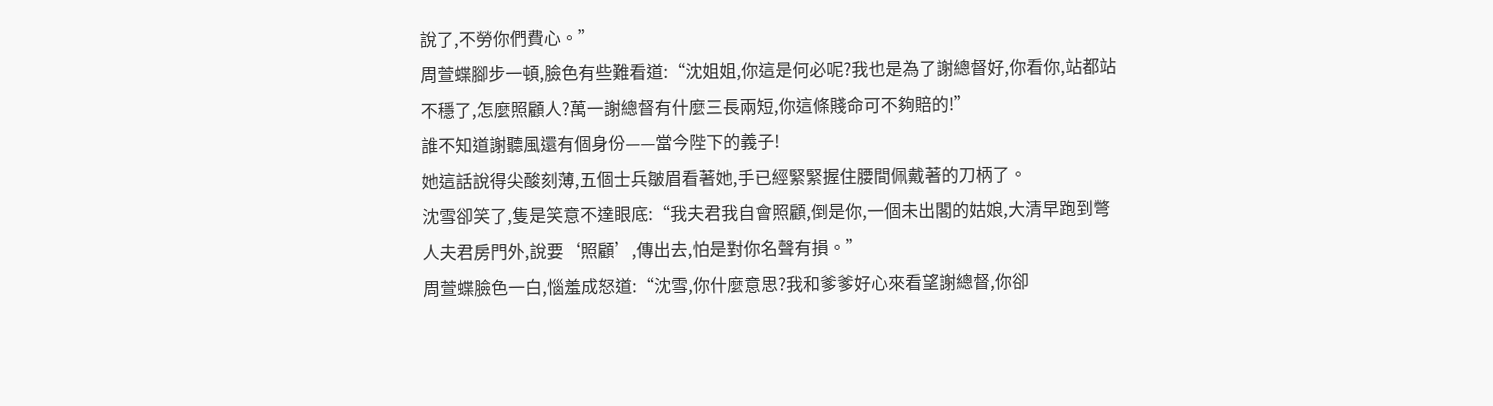說了,不勞你們費心。”
周萱蝶腳步一頓,臉色有些難看道:“沈姐姐,你這是何必呢?我也是為了謝總督好,你看你,站都站不穩了,怎麼照顧人?萬一謝總督有什麼三長兩短,你這條賤命可不夠賠的!”
誰不知道謝聽風還有個身份——當今陛下的義子!
她這話說得尖酸刻薄,五個士兵皺眉看著她,手已經緊緊握住腰間佩戴著的刀柄了。
沈雪卻笑了,隻是笑意不達眼底:“我夫君我自會照顧,倒是你,一個未出閣的姑娘,大清早跑到彆人夫君房門外,說要‘照顧’,傳出去,怕是對你名聲有損。”
周萱蝶臉色一白,惱羞成怒道:“沈雪,你什麼意思?我和爹爹好心來看望謝總督,你卻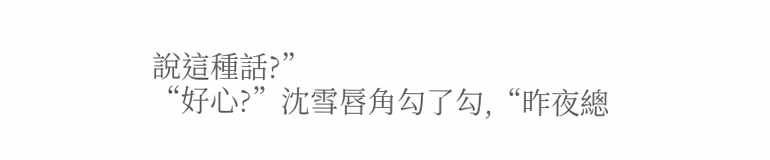說這種話?”
“好心?”沈雪唇角勾了勾,“昨夜總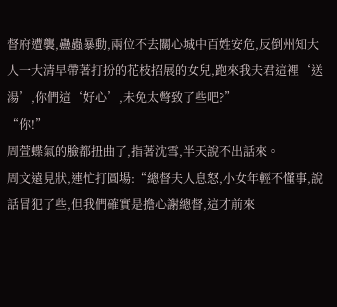督府遭襲,蠱蟲暴動,兩位不去關心城中百姓安危,反倒州知大人一大清早帶著打扮的花枝招展的女兒,跑來我夫君這裡‘送湯’,你們這‘好心’,未免太彆致了些吧?”
“你!”
周萱蝶氣的臉都扭曲了,指著沈雪,半天說不出話來。
周文遠見狀,連忙打圓場:“總督夫人息怒,小女年輕不懂事,說話冒犯了些,但我們確實是擔心謝總督,這才前來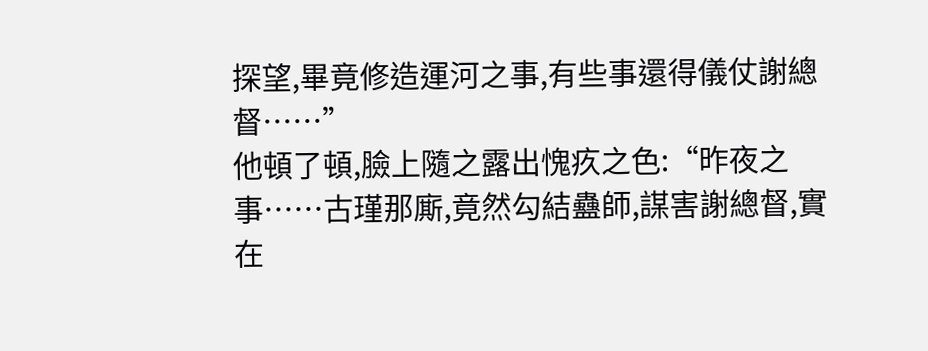探望,畢竟修造運河之事,有些事還得儀仗謝總督……”
他頓了頓,臉上隨之露出愧疚之色:“昨夜之事……古瑾那廝,竟然勾結蠱師,謀害謝總督,實在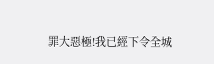罪大惡極!我已經下令全城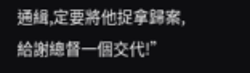通緝,定要將他捉拿歸案,給謝總督一個交代!”